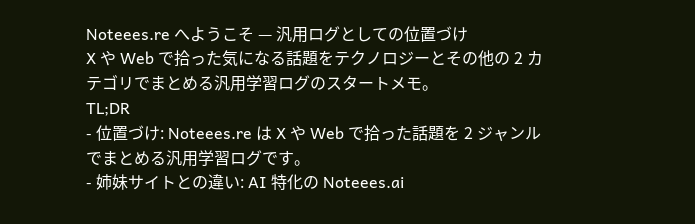Noteees.re へようこそ — 汎用ログとしての位置づけ
X や Web で拾った気になる話題をテクノロジーとその他の 2 カテゴリでまとめる汎用学習ログのスタートメモ。
TL;DR
- 位置づけ: Noteees.re は X や Web で拾った話題を 2 ジャンルでまとめる汎用学習ログです。
- 姉妹サイトとの違い: AI 特化の Noteees.ai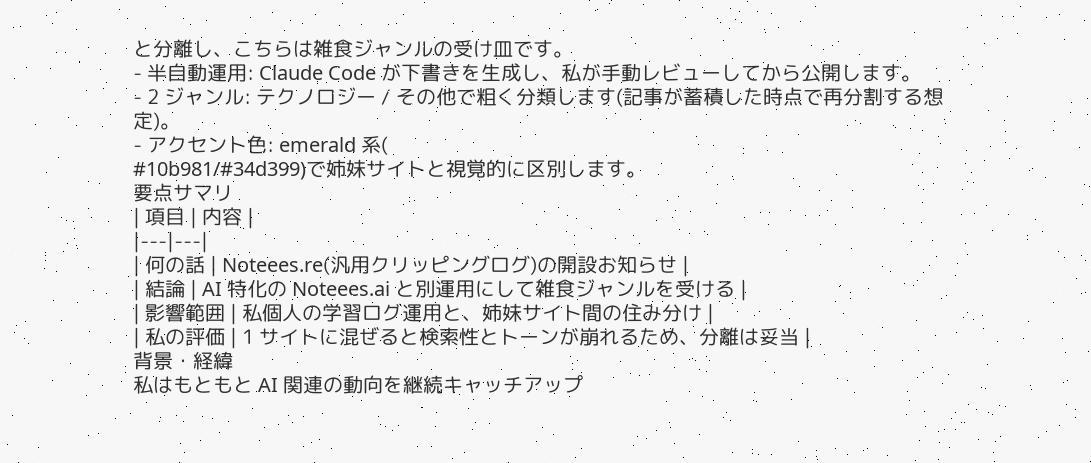と分離し、こちらは雑食ジャンルの受け皿です。
- 半自動運用: Claude Code が下書きを生成し、私が手動レビューしてから公開します。
- 2 ジャンル: テクノロジー / その他で粗く分類します(記事が蓄積した時点で再分割する想定)。
- アクセント色: emerald 系(
#10b981/#34d399)で姉妹サイトと視覚的に区別します。
要点サマリ
| 項目 | 内容 |
|---|---|
| 何の話 | Noteees.re(汎用クリッピングログ)の開設お知らせ |
| 結論 | AI 特化の Noteees.ai と別運用にして雑食ジャンルを受ける |
| 影響範囲 | 私個人の学習ログ運用と、姉妹サイト間の住み分け |
| 私の評価 | 1 サイトに混ぜると検索性とトーンが崩れるため、分離は妥当 |
背景・経緯
私はもともと AI 関連の動向を継続キャッチアップ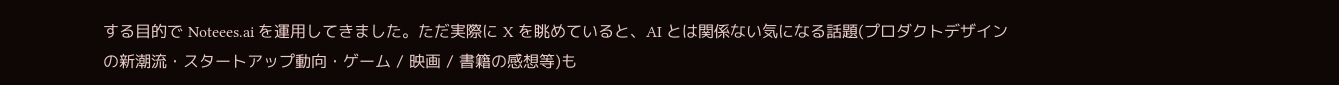する目的で Noteees.ai を運用してきました。ただ実際に X を眺めていると、AI とは関係ない気になる話題(プロダクトデザインの新潮流・スタートアップ動向・ゲーム / 映画 / 書籍の感想等)も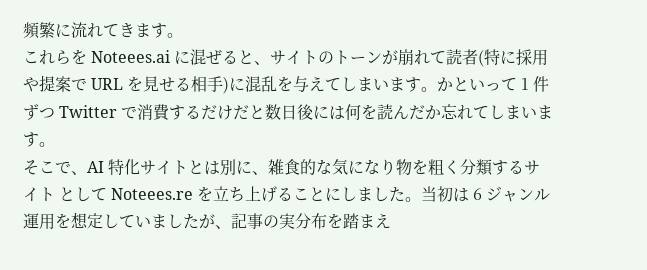頻繁に流れてきます。
これらを Noteees.ai に混ぜると、サイトのトーンが崩れて読者(特に採用や提案で URL を見せる相手)に混乱を与えてしまいます。かといって 1 件ずつ Twitter で消費するだけだと数日後には何を読んだか忘れてしまいます。
そこで、AI 特化サイトとは別に、雑食的な気になり物を粗く分類するサイト として Noteees.re を立ち上げることにしました。当初は 6 ジャンル運用を想定していましたが、記事の実分布を踏まえ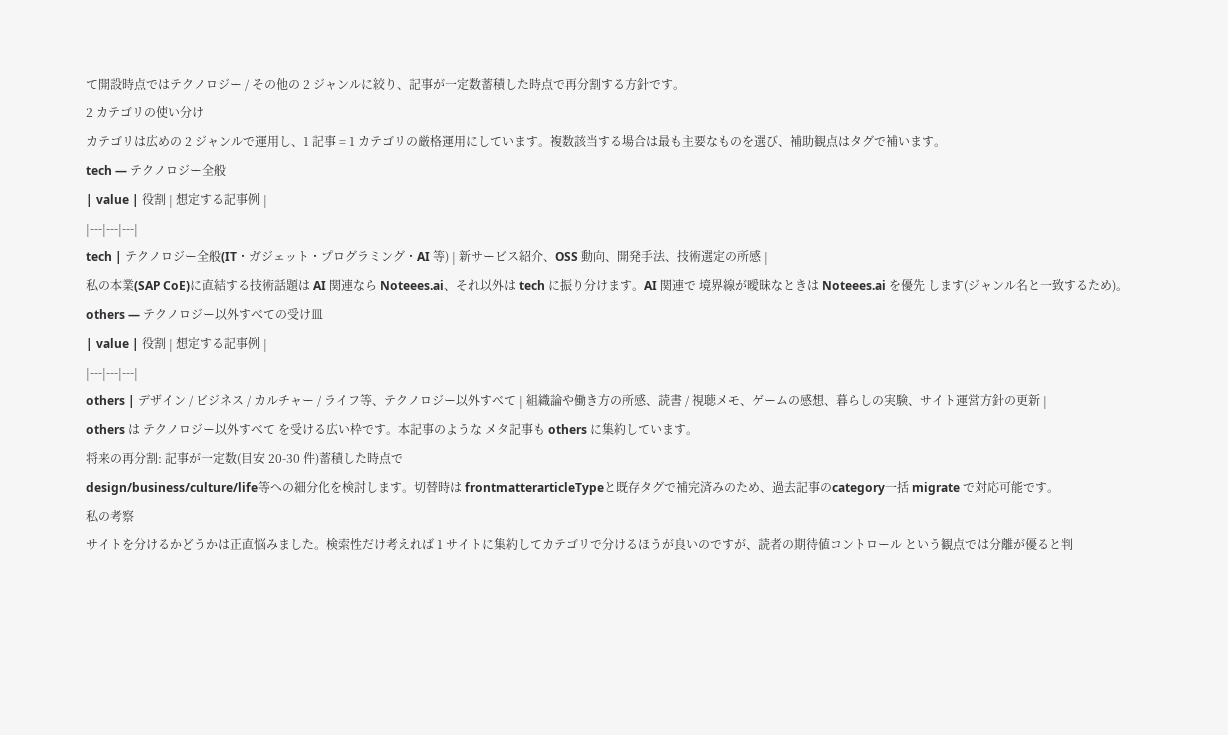て開設時点ではテクノロジー / その他の 2 ジャンルに絞り、記事が一定数蓄積した時点で再分割する方針です。
2 カテゴリの使い分け
カテゴリは広めの 2 ジャンルで運用し、1 記事 = 1 カテゴリの厳格運用にしています。複数該当する場合は最も主要なものを選び、補助観点はタグで補います。
tech — テクノロジー全般
| value | 役割 | 想定する記事例 |
|---|---|---|
tech | テクノロジー全般(IT・ガジェット・プログラミング・AI 等) | 新サービス紹介、OSS 動向、開発手法、技術選定の所感 |
私の本業(SAP CoE)に直結する技術話題は AI 関連なら Noteees.ai、それ以外は tech に振り分けます。AI 関連で 境界線が曖昧なときは Noteees.ai を優先 します(ジャンル名と一致するため)。
others — テクノロジー以外すべての受け皿
| value | 役割 | 想定する記事例 |
|---|---|---|
others | デザイン / ビジネス / カルチャー / ライフ等、テクノロジー以外すべて | 組織論や働き方の所感、読書 / 視聴メモ、ゲームの感想、暮らしの実験、サイト運営方針の更新 |
others は テクノロジー以外すべて を受ける広い枠です。本記事のような メタ記事も others に集約しています。
将来の再分割: 記事が一定数(目安 20-30 件)蓄積した時点で
design/business/culture/life等への細分化を検討します。切替時は frontmatterarticleTypeと既存タグで補完済みのため、過去記事のcategory一括 migrate で対応可能です。
私の考察
サイトを分けるかどうかは正直悩みました。検索性だけ考えれば 1 サイトに集約してカテゴリで分けるほうが良いのですが、読者の期待値コントロール という観点では分離が優ると判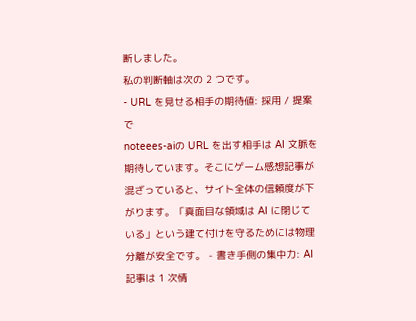断しました。
私の判断軸は次の 2 つです。
- URL を見せる相手の期待値: 採用 / 提案で
noteees-aiの URL を出す相手は AI 文脈を期待しています。そこにゲーム感想記事が混ざっていると、サイト全体の信頼度が下がります。「真面目な領域は AI に閉じている」という建て付けを守るためには物理分離が安全です。 - 書き手側の集中力: AI 記事は 1 次情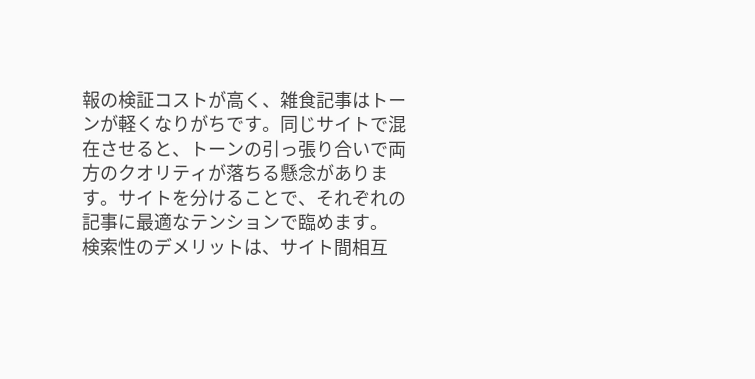報の検証コストが高く、雑食記事はトーンが軽くなりがちです。同じサイトで混在させると、トーンの引っ張り合いで両方のクオリティが落ちる懸念があります。サイトを分けることで、それぞれの記事に最適なテンションで臨めます。
検索性のデメリットは、サイト間相互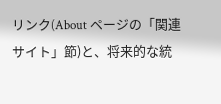リンク(About ページの「関連サイト」節)と、将来的な統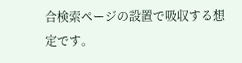合検索ページの設置で吸収する想定です。